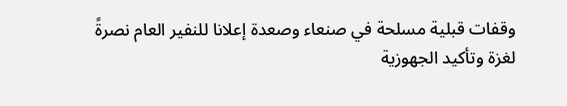وقفات قبلية مسلحة في صنعاء وصعدة إعلانا للنفير العام نصرةً لغزة وتأكيد الجهوزية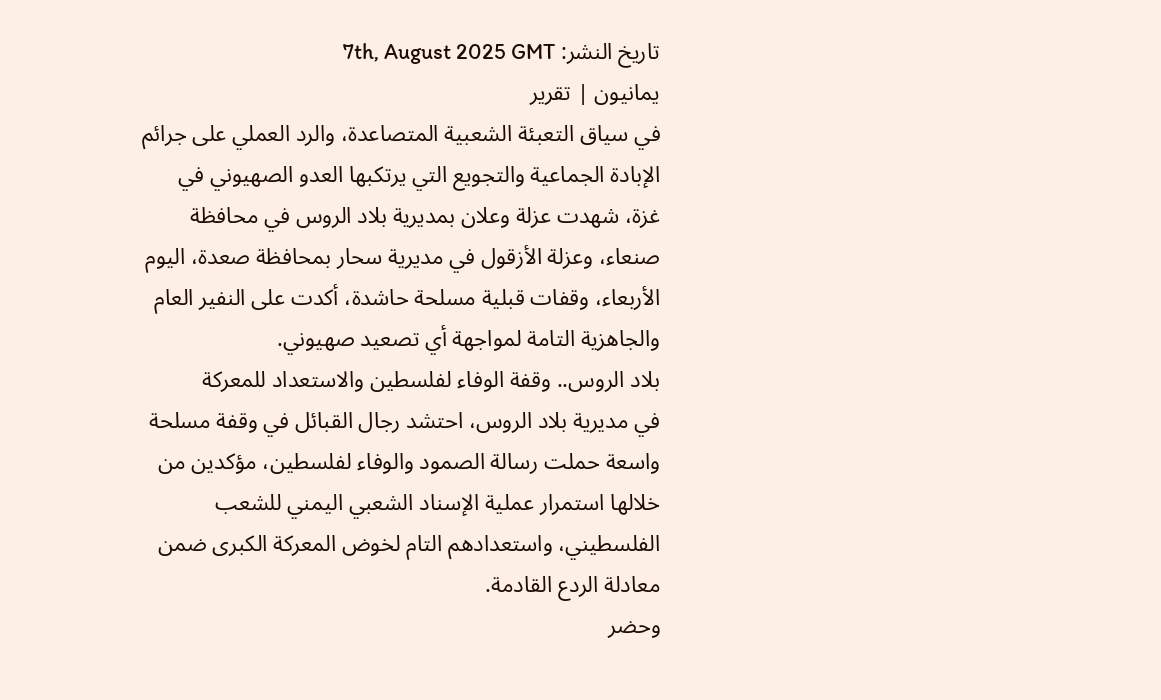تاريخ النشر: 7th, August 2025 GMT
يمانيون | تقرير
في سياق التعبئة الشعبية المتصاعدة، والرد العملي على جرائم الإبادة الجماعية والتجويع التي يرتكبها العدو الصهيوني في غزة، شهدت عزلة وعلان بمديرية بلاد الروس في محافظة صنعاء، وعزلة الأزقول في مديرية سحار بمحافظة صعدة، اليوم الأربعاء، وقفات قبلية مسلحة حاشدة، أكدت على النفير العام والجاهزية التامة لمواجهة أي تصعيد صهيوني.
بلاد الروس.. وقفة الوفاء لفلسطين والاستعداد للمعركة
في مديرية بلاد الروس، احتشد رجال القبائل في وقفة مسلحة واسعة حملت رسالة الصمود والوفاء لفلسطين، مؤكدين من خلالها استمرار عملية الإسناد الشعبي اليمني للشعب الفلسطيني، واستعدادهم التام لخوض المعركة الكبرى ضمن معادلة الردع القادمة.
وحضر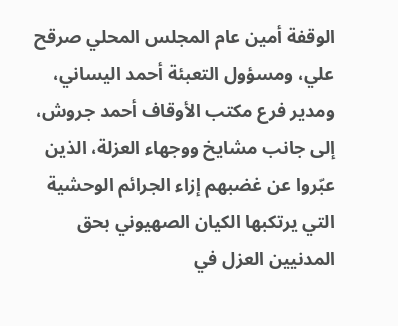الوقفة أمين عام المجلس المحلي صرقح علي، ومسؤول التعبئة أحمد اليساني، ومدير فرع مكتب الأوقاف أحمد جروش، إلى جانب مشايخ ووجهاء العزلة، الذين عبّروا عن غضبهم إزاء الجرائم الوحشية التي يرتكبها الكيان الصهيوني بحق المدنيين العزل في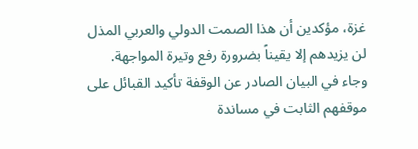غزة، مؤكدين أن هذا الصمت الدولي والعربي المذل لن يزيدهم إلا يقيناً بضرورة رفع وتيرة المواجهة.
وجاء في البيان الصادر عن الوقفة تأكيد القبائل على موقفهم الثابت في مساندة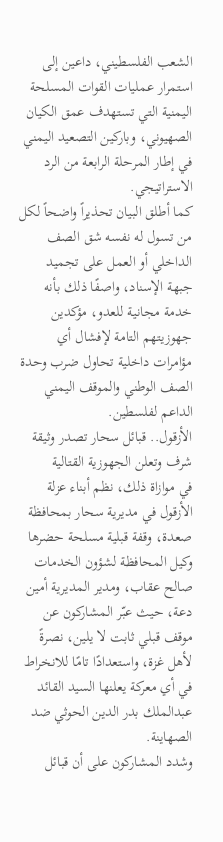الشعب الفلسطيني، داعين إلى استمرار عمليات القوات المسلحة اليمنية التي تستهدف عمق الكيان الصهيوني، وباركين التصعيد اليمني في إطار المرحلة الرابعة من الرد الاستراتيجي.
كما أطلق البيان تحذيراً واضحاً لكل من تسول له نفسه شق الصف الداخلي أو العمل على تجميد جبهة الإسناد، واصفًا ذلك بأنه خدمة مجانية للعدو، مؤكدين جهوزيتهم التامة لإفشال أي مؤامرات داخلية تحاول ضرب وحدة الصف الوطني والموقف اليمني الداعم لفلسطين.
الأزقول.. قبائل سحار تصدر وثيقة شرف وتعلن الجهوزية القتالية
في موازاة ذلك، نظم أبناء عزلة الأزقول في مديرية سحار بمحافظة صعدة، وقفة قبلية مسلحة حضرها وكيل المحافظة لشؤون الخدمات صالح عقاب، ومدير المديرية أمين دعة، حيث عبّر المشاركون عن موقف قبلي ثابت لا يلين، نصرةً لأهل غزة، واستعدادًا تامًا للانخراط في أي معركة يعلنها السيد القائد عبدالملك بدر الدين الحوثي ضد الصهاينة.
وشدد المشاركون على أن قبائل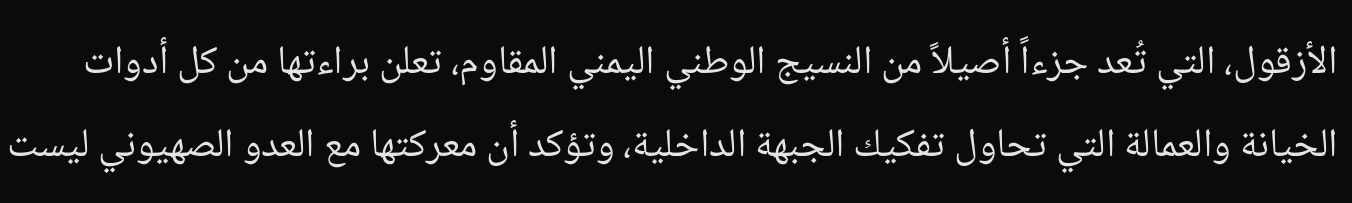الأزقول، التي تُعد جزءاً أصيلاً من النسيج الوطني اليمني المقاوم، تعلن براءتها من كل أدوات الخيانة والعمالة التي تحاول تفكيك الجبهة الداخلية، وتؤكد أن معركتها مع العدو الصهيوني ليست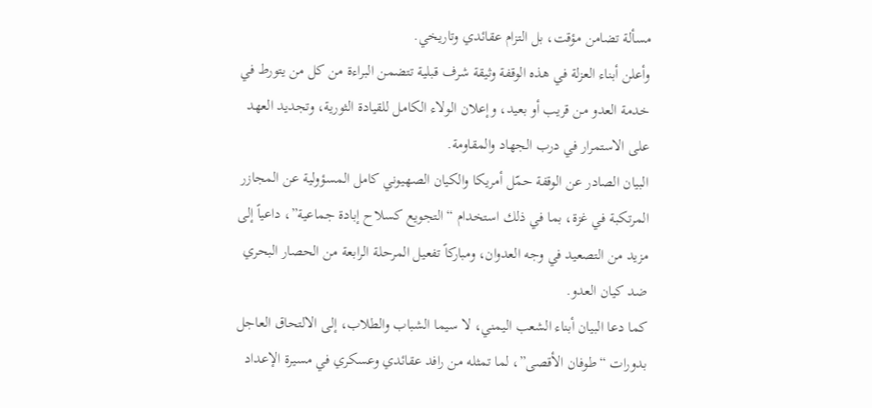مسألة تضامن مؤقت، بل التزام عقائدي وتاريخي.
وأعلن أبناء العزلة في هذه الوقفة وثيقة شرف قبلية تتضمن البراءة من كل من يتورط في خدمة العدو من قريب أو بعيد، وإعلان الولاء الكامل للقيادة الثورية، وتجديد العهد على الاستمرار في درب الجهاد والمقاومة.
البيان الصادر عن الوقفة حمّل أمريكا والكيان الصهيوني كامل المسؤولية عن المجازر المرتكبة في غزة، بما في ذلك استخدام “التجويع كسلاح إبادة جماعية”، داعياً إلى مزيد من التصعيد في وجه العدوان، ومباركاً تفعيل المرحلة الرابعة من الحصار البحري ضد كيان العدو.
كما دعا البيان أبناء الشعب اليمني، لا سيما الشباب والطلاب، إلى الالتحاق العاجل بدورات “طوفان الأقصى”، لما تمثله من رافد عقائدي وعسكري في مسيرة الإعداد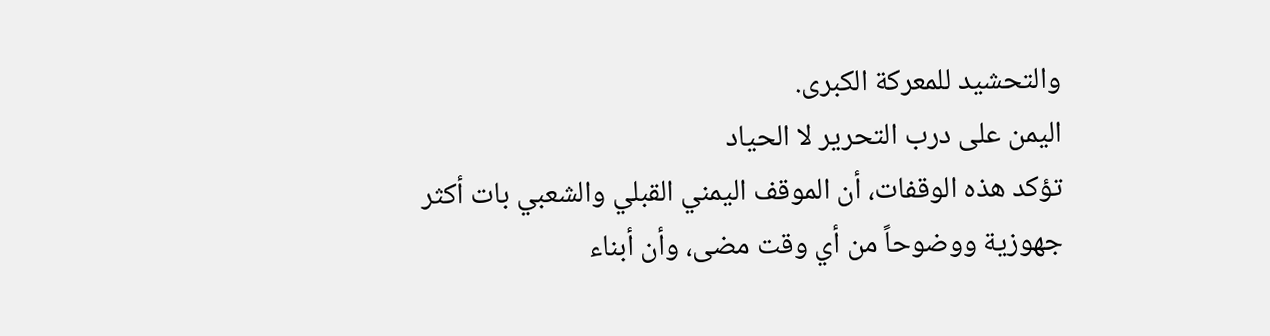والتحشيد للمعركة الكبرى.
اليمن على درب التحرير لا الحياد
تؤكد هذه الوقفات، أن الموقف اليمني القبلي والشعبي بات أكثر جهوزية ووضوحاً من أي وقت مضى، وأن أبناء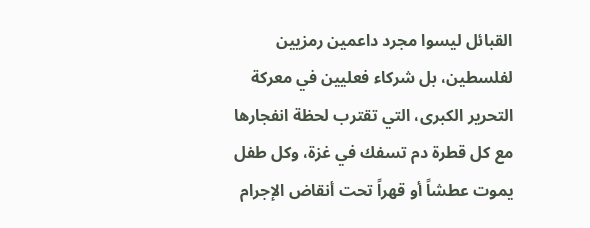القبائل ليسوا مجرد داعمين رمزيين لفلسطين، بل شركاء فعليين في معركة التحرير الكبرى، التي تقترب لحظة انفجارها مع كل قطرة دم تسفك في غزة، وكل طفل يموت عطشاً أو قهراً تحت أنقاض الإجرام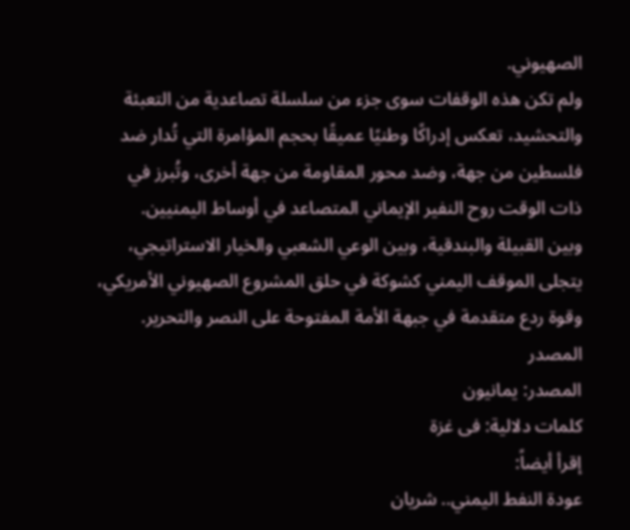الصهيوني.
ولم تكن هذه الوقفات سوى جزء من سلسلة تصاعدية من التعبئة والتحشيد، تعكس إدراكًا وطنيًا عميقًا بحجم المؤامرة التي تُدار ضد فلسطين من جهة، وضد محور المقاومة من جهة أخرى، وتُبرز في ذات الوقت روح النفير الإيماني المتصاعد في أوساط اليمنيين.
وبين القبيلة والبندقية، وبين الوعي الشعبي والخيار الاستراتيجي، يتجلى الموقف اليمني كشوكة في حلق المشروع الصهيوني الأمريكي، وقوة ردع متقدمة في جبهة الأمة المفتوحة على النصر والتحرير.
المصدر
المصدر: يمانيون
كلمات دلالية: فی غزة
إقرأ أيضاً:
عودة النفط اليمني.. شريان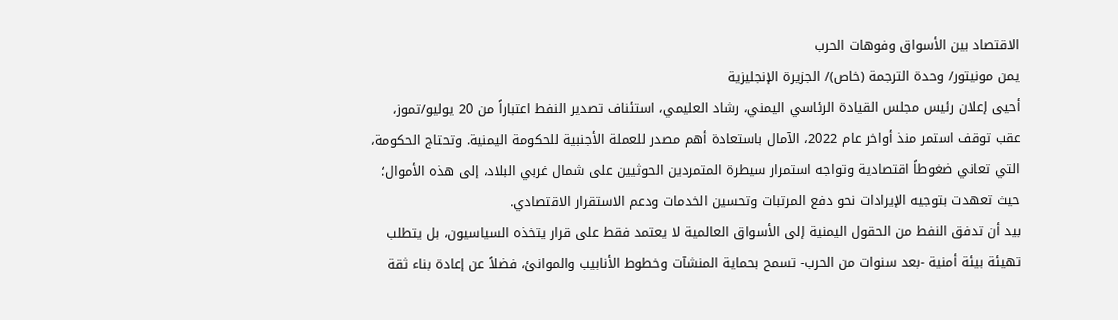الاقتصاد بين الأسواق وفوهات الحرب
يمن مونيتور/ وحدة الترجمة (خاص)/ الجزيرة الإنجليزية
أحيى إعلان رئيس مجلس القيادة الرئاسي اليمني، رشاد العليمي، استئناف تصدير النفط اعتباراً من 20 يوليو/تموز، عقب توقف استمر منذ أواخر عام 2022، الآمال باستعادة أهم مصدر للعملة الأجنبية للحكومة اليمنية. وتحتاج الحكومة، التي تعاني ضغوطاً اقتصادية وتواجه استمرار سيطرة المتمردين الحوثيين على شمال غربي البلاد، إلى هذه الأموال؛ حيث تعهدت بتوجيه الإيرادات نحو دفع المرتبات وتحسين الخدمات ودعم الاستقرار الاقتصادي.
بيد أن تدفق النفط من الحقول اليمنية إلى الأسواق العالمية لا يعتمد فقط على قرار يتخذه السياسيون، بل يتطلب تهيئة بيئة أمنية -بعد سنوات من الحرب- تسمح بحماية المنشآت وخطوط الأنابيب والموانئ، فضلاً عن إعادة بناء ثقة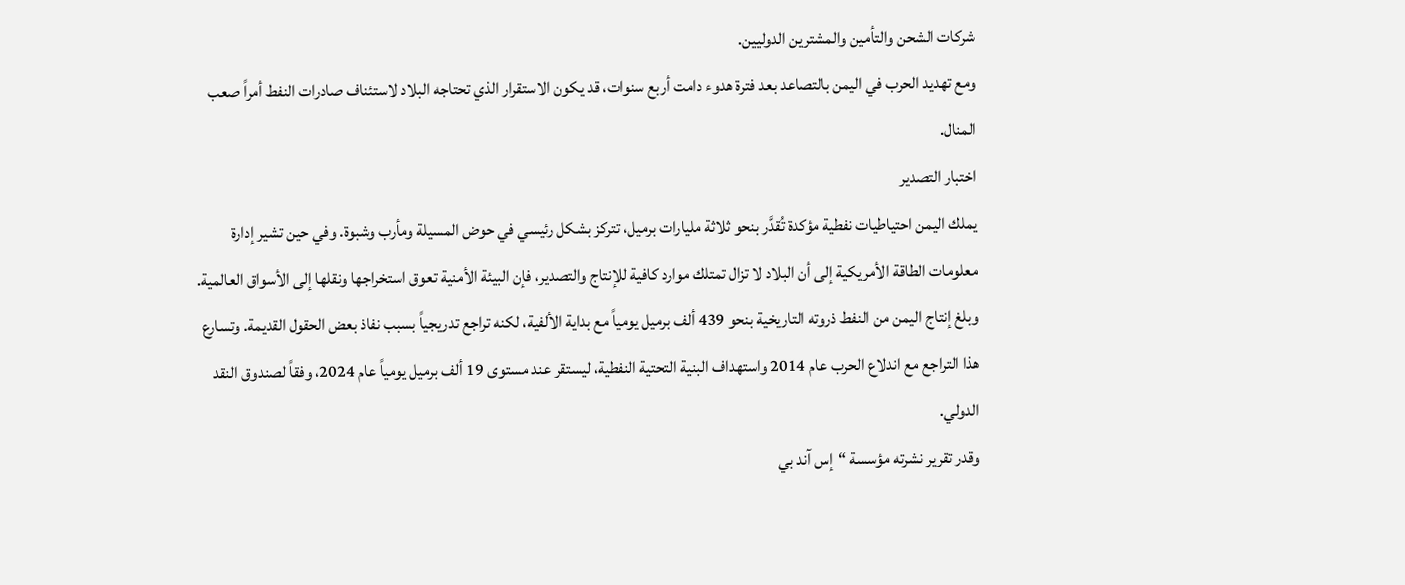شركات الشحن والتأمين والمشترين الدوليين.
ومع تهديد الحرب في اليمن بالتصاعد بعد فترة هدوء دامت أربع سنوات، قد يكون الاستقرار الذي تحتاجه البلاد لاستئناف صادرات النفط أمراً صعب المنال.
اختبار التصدير
يملك اليمن احتياطيات نفطية مؤكدة تُقدَّر بنحو ثلاثة مليارات برميل، تتركز بشكل رئيسي في حوض المسيلة ومأرب وشبوة. وفي حين تشير إدارة معلومات الطاقة الأمريكية إلى أن البلاد لا تزال تمتلك موارد كافية للإنتاج والتصدير، فإن البيئة الأمنية تعوق استخراجها ونقلها إلى الأسواق العالمية.
وبلغ إنتاج اليمن من النفط ذروته التاريخية بنحو 439 ألف برميل يومياً مع بداية الألفية، لكنه تراجع تدريجياً بسبب نفاذ بعض الحقول القديمة. وتسارع هذا التراجع مع اندلاع الحرب عام 2014 واستهداف البنية التحتية النفطية، ليستقر عند مستوى 19 ألف برميل يومياً عام 2024، وفقاً لصندوق النقد الدولي.
وقدر تقرير نشرته مؤسسة “إس آند بي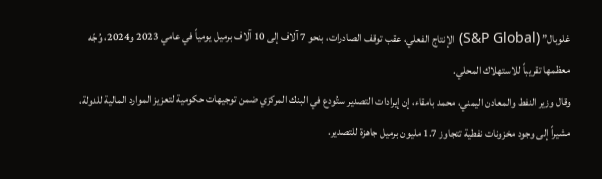غلوبال” (S&P Global) الإنتاج الفعلي، عقب توقف الصادرات، بنحو 7 آلاف إلى 10 آلاف برميل يومياً في عامي 2023 و2024، وُجّه معظمها تقريباً للاستهلاك المحلي.
وقال وزير النفط والمعادن اليمني، محمد بامقاء، إن إيرادات التصدير ستُودع في البنك المركزي ضمن توجيهات حكومية لتعزيز الموارد المالية للدولة، مشيراً إلى وجود مخزونات نفطية تتجاوز 1.7 مليون برميل جاهزة للتصدير.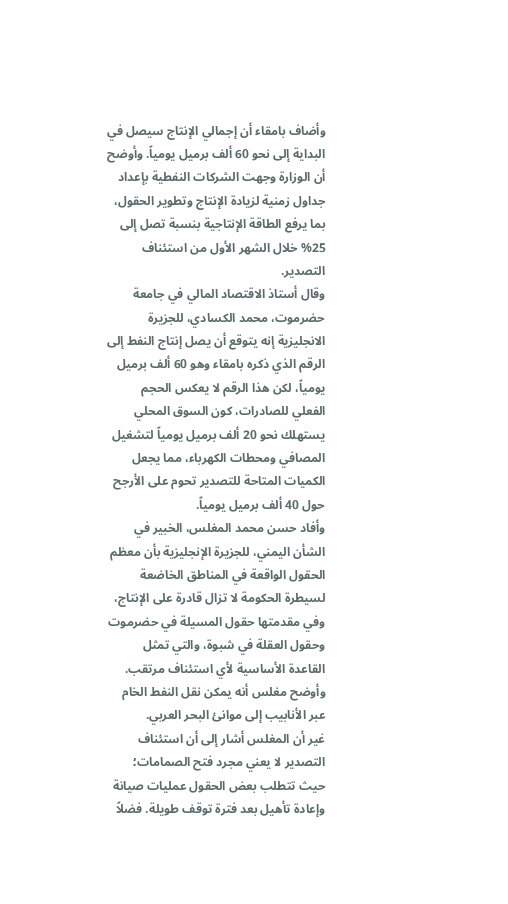وأضاف بامقاء أن إجمالي الإنتاج سيصل في البداية إلى نحو 60 ألف برميل يومياً. وأوضح أن الوزارة وجهت الشركات النفطية بإعداد جداول زمنية لزيادة الإنتاج وتطوير الحقول، بما يرفع الطاقة الإنتاجية بنسبة تصل إلى 25% خلال الشهر الأول من استئناف التصدير.
وقال أستاذ الاقتصاد المالي في جامعة حضرموت، محمد الكسادي، للجزيرة الانجليزية إنه يتوقع أن يصل إنتاج النفط إلى الرقم الذي ذكره بامقاء وهو 60 ألف برميل يومياً، لكن هذا الرقم لا يعكس الحجم الفعلي للصادرات، كون السوق المحلي يستهلك نحو 20 ألف برميل يومياً لتشغيل المصافي ومحطات الكهرباء، مما يجعل الكميات المتاحة للتصدير تحوم على الأرجح حول 40 ألف برميل يومياً.
وأفاد حسن محمد المغلس، الخبير في الشأن اليمني، للجزيرة الإنجليزية بأن معظم الحقول الواقعة في المناطق الخاضعة لسيطرة الحكومة لا تزال قادرة على الإنتاج، وفي مقدمتها حقول المسيلة في حضرموت وحقول العقلة في شبوة، والتي تمثل القاعدة الأساسية لأي استئناف مرتقب. وأوضح مغلس أنه يمكن نقل النفط الخام عبر الأنابيب إلى موانئ البحر العربي.
غير أن المغلس أشار إلى أن استئناف التصدير لا يعني مجرد فتح الصمامات؛ حيث تتطلب بعض الحقول عمليات صيانة وإعادة تأهيل بعد فترة توقف طويلة. فضلاً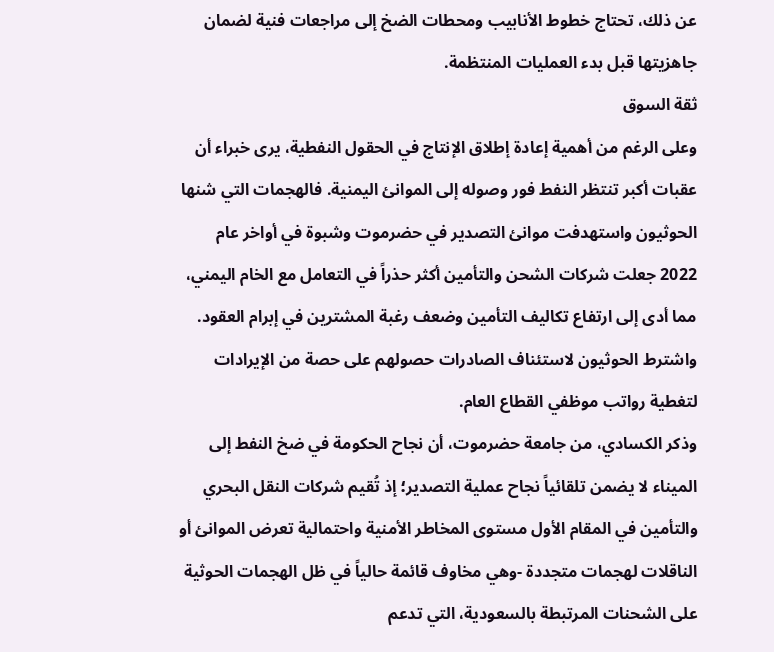عن ذلك، تحتاج خطوط الأنابيب ومحطات الضخ إلى مراجعات فنية لضمان جاهزيتها قبل بدء العمليات المنتظمة.
ثقة السوق
وعلى الرغم من أهمية إعادة إطلاق الإنتاج في الحقول النفطية، يرى خبراء أن عقبات أكبر تنتظر النفط فور وصوله إلى الموانئ اليمنية. فالهجمات التي شنها الحوثيون واستهدفت موانئ التصدير في حضرموت وشبوة في أواخر عام 2022 جعلت شركات الشحن والتأمين أكثر حذراً في التعامل مع الخام اليمني، مما أدى إلى ارتفاع تكاليف التأمين وضعف رغبة المشترين في إبرام العقود.
واشترط الحوثيون لاستئناف الصادرات حصولهم على حصة من الإيرادات لتغطية رواتب موظفي القطاع العام.
وذكر الكسادي، من جامعة حضرموت، أن نجاح الحكومة في ضخ النفط إلى الميناء لا يضمن تلقائياً نجاح عملية التصدير؛ إذ تُقيم شركات النقل البحري والتأمين في المقام الأول مستوى المخاطر الأمنية واحتمالية تعرض الموانئ أو الناقلات لهجمات متجددة -وهي مخاوف قائمة حالياً في ظل الهجمات الحوثية على الشحنات المرتبطة بالسعودية، التي تدعم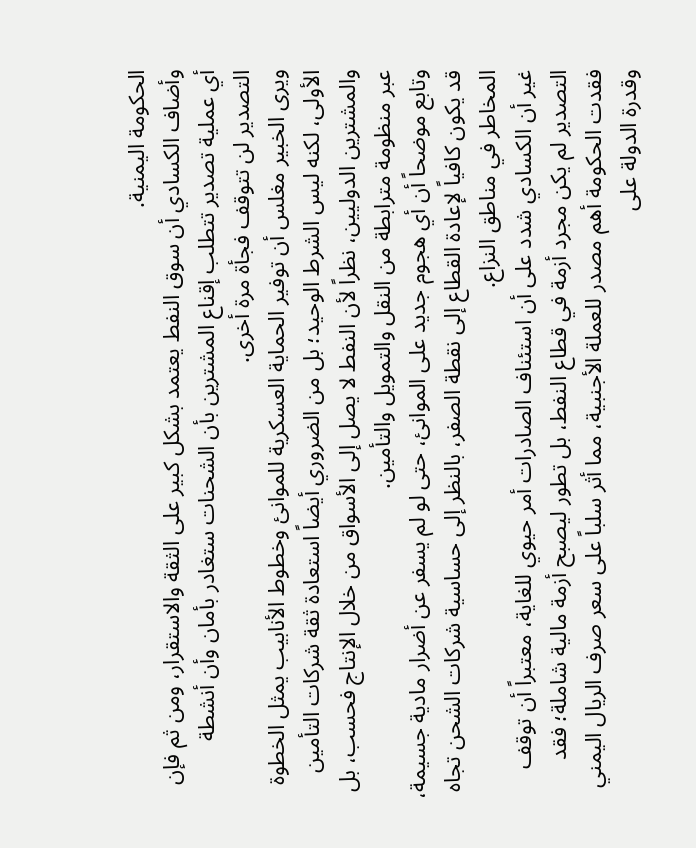الحكومة اليمنية.
وأضاف الكسادي أن سوق النفط يعتمد بشكل كبير على الثقة والاستقرار، ومن ثم فإن أي عملية تصدير تتطلب إقناع المشترين بأن الشحنات ستغادر بأمان وأن أنشطة التصدير لن تتوقف فجأة مرة أخرى.
ويرى الخبير مغلس أن توفير الحماية العسكرية للموانئ وخطوط الأنابيب يمثل الخطوة الأولى، لكنه ليس الشرط الوحيد؛ بل من الضروري أيضاً استعادة ثقة شركات التأمين والمشترين الدوليين، نظراً لأن النفط لا يصل إلى الأسواق من خلال الإنتاج فحسب، بل عبر منظومة مترابطة من النقل والتمويل والتأمين.
وتابع موضحاً أن أي هجوم جديد على الموانئ، حتى لو لم يسفر عن أضرار مادية جسيمة، قد يكون كافياً لإعادة القطاع إلى نقطة الصفر، بالنظر إلى حساسية شركات الشحن تجاه المخاطر في مناطق النزاع.
غير أن الكسادي شدد على أن استئناف الصادرات أمر حيوي للغاية، معتبراً أن توقف التصدير لم يكن مجرد أزمة في قطاع النفط، بل تطور ليصبح أزمة مالية شاملة؛ فقد فقدت الحكومة أهم مصدر للعملة الأجنبية، مما أثر سلباً على سعر صرف الريال اليمني وقدرة الدولة على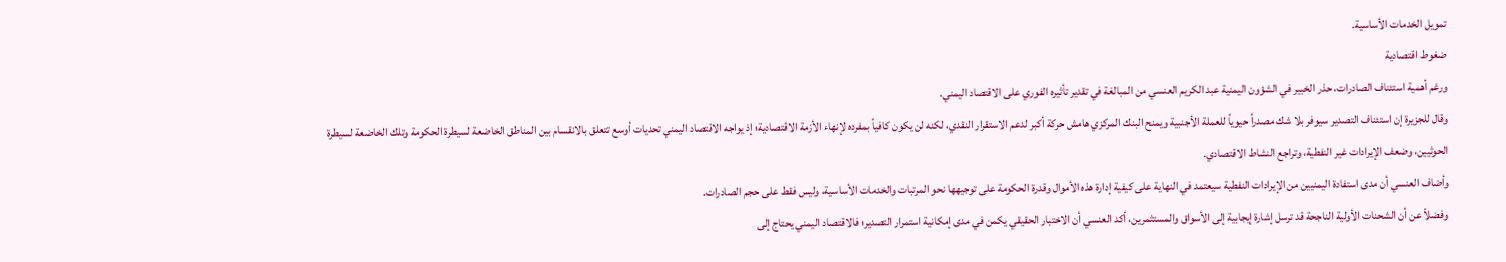تمويل الخدمات الأساسية.
ضغوط اقتصادية
ورغم أهمية استئناف الصادرات، حذر الخبير في الشؤون اليمنية عبد الكريم العنسي من المبالغة في تقدير تأثيره الفوري على الاقتصاد اليمني.
وقال للجزيرة إن استئناف التصدير سيوفر بلا شك مصدراً حيوياً للعملة الأجنبية ويمنح البنك المركزي هامش حركة أكبر لدعم الاستقرار النقدي، لكنه لن يكون كافياً بمفرده لإنهاء الأزمة الاقتصادية؛ إذ يواجه الاقتصاد اليمني تحديات أوسع تتعلق بالانقسام بين المناطق الخاضعة لسيطرة الحكومة وتلك الخاضعة لسيطرة الحوثيين، وضعف الإيرادات غير النفطية، وتراجع النشاط الاقتصادي.
وأضاف العنسي أن مدى استفادة اليمنيين من الإيرادات النفطية سيعتمد في النهاية على كيفية إدارة هذه الأموال وقدرة الحكومة على توجيهها نحو المرتبات والخدمات الأساسية، وليس فقط على حجم الصادرات.
وفضلاً عن أن الشحنات الأولية الناجحة قد ترسل إشارة إيجابية إلى الأسواق والمستثمرين، أكد العنسي أن الاختبار الحقيقي يكمن في مدى إمكانية استمرار التصدير؛ فالاقتصاد اليمني يحتاج إلى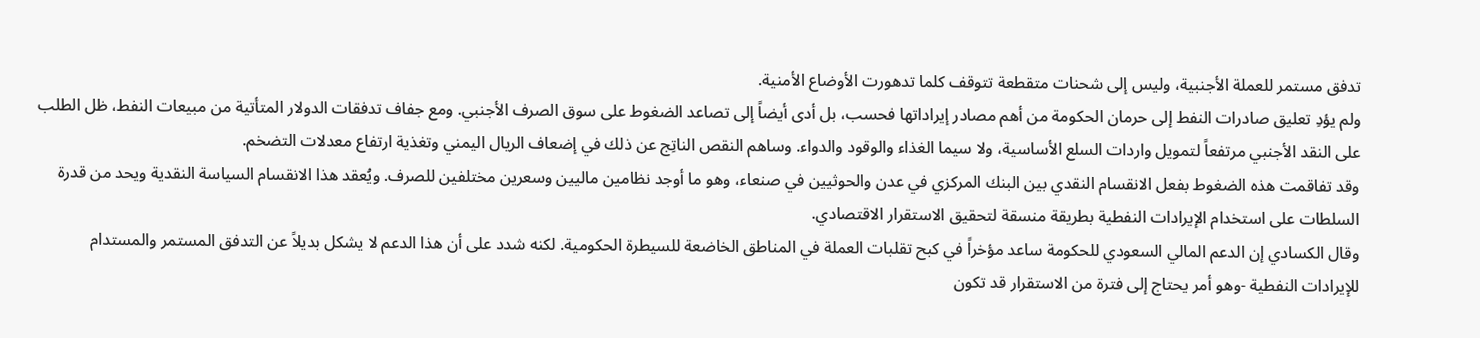تدفق مستمر للعملة الأجنبية، وليس إلى شحنات متقطعة تتوقف كلما تدهورت الأوضاع الأمنية.
ولم يؤدِ تعليق صادرات النفط إلى حرمان الحكومة من أهم مصادر إيراداتها فحسب، بل أدى أيضاً إلى تصاعد الضغوط على سوق الصرف الأجنبي. ومع جفاف تدفقات الدولار المتأتية من مبيعات النفط، ظل الطلب على النقد الأجنبي مرتفعاً لتمويل واردات السلع الأساسية، ولا سيما الغذاء والوقود والدواء. وساهم النقص الناتِج عن ذلك في إضعاف الريال اليمني وتغذية ارتفاع معدلات التضخم.
وقد تفاقمت هذه الضغوط بفعل الانقسام النقدي بين البنك المركزي في عدن والحوثيين في صنعاء، وهو ما أوجد نظامين ماليين وسعرين مختلفين للصرف. ويُعقد هذا الانقسام السياسة النقدية ويحد من قدرة السلطات على استخدام الإيرادات النفطية بطريقة منسقة لتحقيق الاستقرار الاقتصادي.
وقال الكسادي إن الدعم المالي السعودي للحكومة ساعد مؤخراً في كبح تقلبات العملة في المناطق الخاضعة للسيطرة الحكومية. لكنه شدد على أن هذا الدعم لا يشكل بديلاً عن التدفق المستمر والمستدام للإيرادات النفطية -وهو أمر يحتاج إلى فترة من الاستقرار قد تكون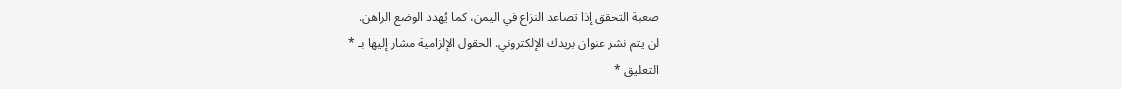صعبة التحقق إذا تصاعد النزاع في اليمن، كما يُهدد الوضع الراهن.
لن يتم نشر عنوان بريدك الإلكتروني. الحقول الإلزامية مشار إليها بـ *
التعليق *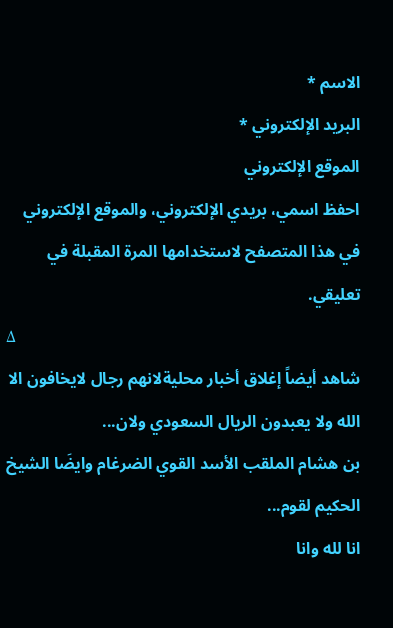الاسم *
البريد الإلكتروني *
الموقع الإلكتروني
احفظ اسمي، بريدي الإلكتروني، والموقع الإلكتروني في هذا المتصفح لاستخدامها المرة المقبلة في تعليقي.
Δ
شاهد أيضاً إغلاق أخبار محليةلانهم رجال لايخافون الا الله ولا يعبدون الريال السعودي ولان...
بن هشام الملقب الأسد القوي الضرغام وايضَا الشيخ الحكيم لقوم...
انا لله وانا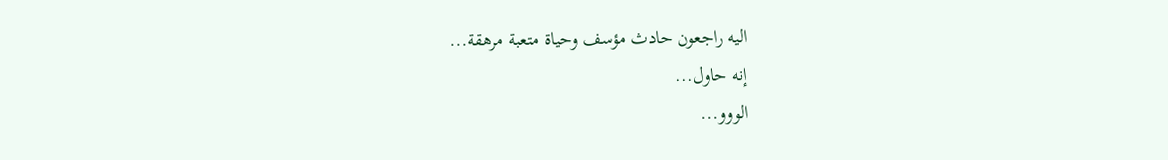اليه راجعون حادث مؤسف وحياة متعبة مرهقة...
إنه حاول...
الووو...